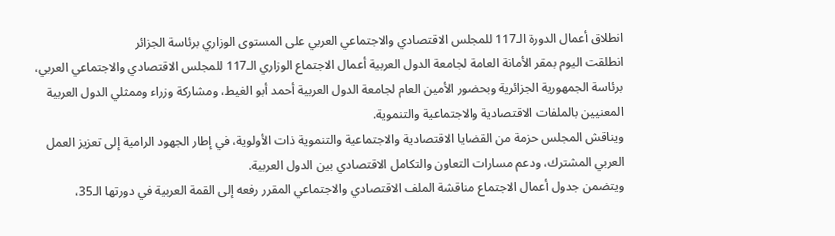انطلاق أعمال الدورة الـ117 للمجلس الاقتصادي والاجتماعي العربي على المستوى الوزاري برئاسة الجزائر
انطلقت اليوم بمقر الأمانة العامة لجامعة الدول العربية أعمال الاجتماع الوزاري الـ117 للمجلس الاقتصادي والاجتماعي العربي، برئاسة الجمهورية الجزائرية وبحضور الأمين العام لجامعة الدول العربية أحمد أبو الغيط، ومشاركة وزراء وممثلي الدول العربية المعنيين بالملفات الاقتصادية والاجتماعية والتنموية.
ويناقش المجلس حزمة من القضايا الاقتصادية والاجتماعية والتنموية ذات الأولوية، في إطار الجهود الرامية إلى تعزيز العمل العربي المشترك، ودعم مسارات التعاون والتكامل الاقتصادي بين الدول العربية.
ويتضمن جدول أعمال الاجتماع مناقشة الملف الاقتصادي والاجتماعي المقرر رفعه إلى القمة العربية في دورتها الـ35،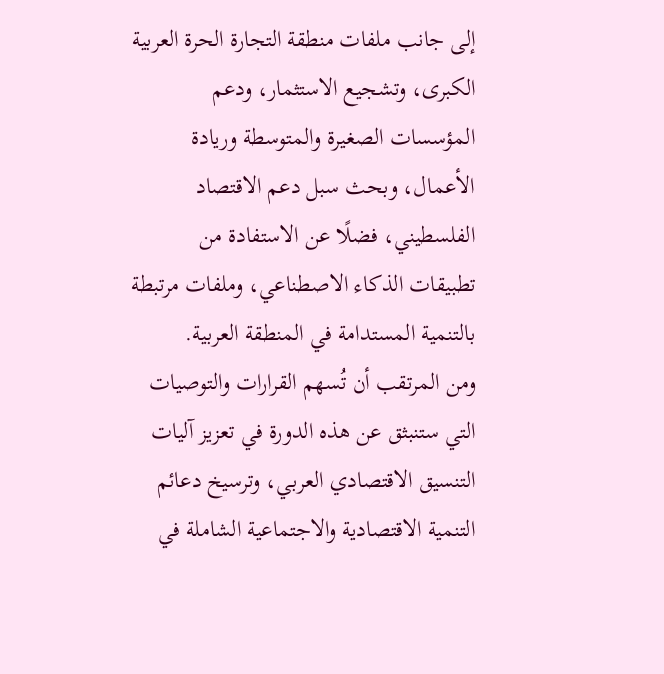إلى جانب ملفات منطقة التجارة الحرة العربية الكبرى، وتشجيع الاستثمار، ودعم المؤسسات الصغيرة والمتوسطة وريادة الأعمال، وبحث سبل دعم الاقتصاد الفلسطيني، فضلًا عن الاستفادة من تطبيقات الذكاء الاصطناعي، وملفات مرتبطة بالتنمية المستدامة في المنطقة العربية.
ومن المرتقب أن تُسهم القرارات والتوصيات التي ستنبثق عن هذه الدورة في تعزيز آليات التنسيق الاقتصادي العربي، وترسيخ دعائم التنمية الاقتصادية والاجتماعية الشاملة في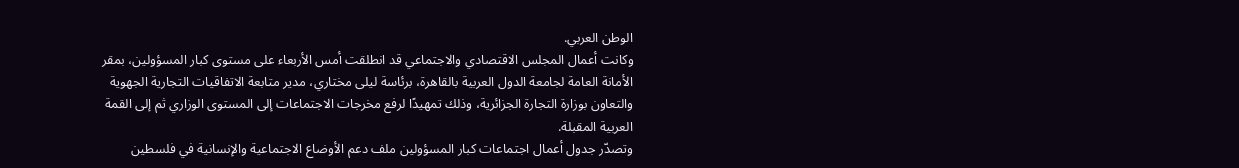الوطن العربي.
وكانت أعمال المجلس الاقتصادي والاجتماعي قد انطلقت أمس الأربعاء على مستوى كبار المسؤولين، بمقر الأمانة العامة لجامعة الدول العربية بالقاهرة، برئاسة ليلى مختاري، مدير متابعة الاتفاقيات التجارية الجهوية والتعاون بوزارة التجارة الجزائرية، وذلك تمهيدًا لرفع مخرجات الاجتماعات إلى المستوى الوزاري ثم إلى القمة العربية المقبلة.
وتصدّر جدول أعمال اجتماعات كبار المسؤولين ملف دعم الأوضاع الاجتماعية والإنسانية في فلسطين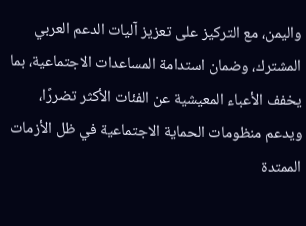واليمن، مع التركيز على تعزيز آليات الدعم العربي المشترك، وضمان استدامة المساعدات الاجتماعية، بما يخفف الأعباء المعيشية عن الفئات الأكثر تضررًا، ويدعم منظومات الحماية الاجتماعية في ظل الأزمات الممتدة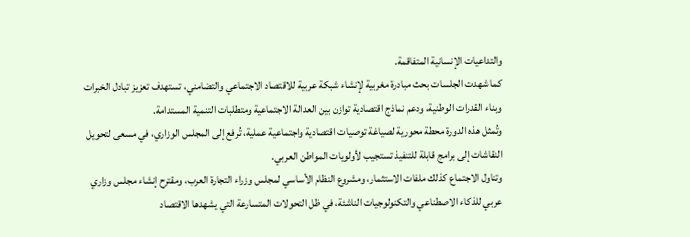والتداعيات الإنسانية المتفاقمة.
كما شهدت الجلسات بحث مبادرة مغربية لإنشاء شبكة عربية للاقتصاد الاجتماعي والتضامني، تستهدف تعزيز تبادل الخبرات وبناء القدرات الوطنية، ودعم نماذج اقتصادية توازن بين العدالة الاجتماعية ومتطلبات التنمية المستدامة.
وتُمثل هذه الدورة محطة محورية لصياغة توصيات اقتصادية واجتماعية عملية، تُرفع إلى المجلس الوزاري، في مسعى لتحويل النقاشات إلى برامج قابلة للتنفيذ تستجيب لأولويات المواطن العربي.
وتناول الاجتماع كذلك ملفات الاستثمار، ومشروع النظام الأساسي لمجلس وزراء التجارة العرب، ومقترح إنشاء مجلس وزاري عربي للذكاء الاصطناعي والتكنولوجيات الناشئة، في ظل التحولات المتسارعة التي يشهدها الاقتصاد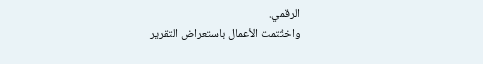الرقمي.
واختُتمت الأعمال باستعراض التقرير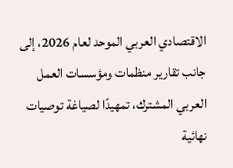الاقتصادي العربي الموحد لعام 2026، إلى جانب تقارير منظمات ومؤسسات العمل العربي المشترك، تمهيدًا لصياغة توصيات نهائية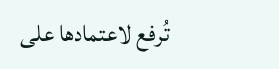تُرفع لاعتمادها على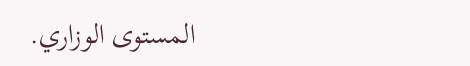المستوى الوزاري.